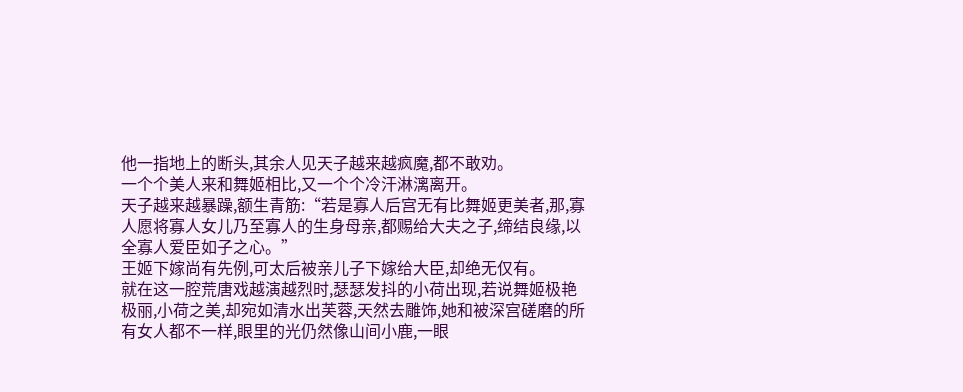他一指地上的断头,其余人见天子越来越疯魔,都不敢劝。
一个个美人来和舞姬相比,又一个个冷汗淋漓离开。
天子越来越暴躁,额生青筋:“若是寡人后宫无有比舞姬更美者,那,寡人愿将寡人女儿乃至寡人的生身母亲,都赐给大夫之子,缔结良缘,以全寡人爱臣如子之心。”
王姬下嫁尚有先例,可太后被亲儿子下嫁给大臣,却绝无仅有。
就在这一腔荒唐戏越演越烈时,瑟瑟发抖的小荷出现,若说舞姬极艳极丽,小荷之美,却宛如清水出芙蓉,天然去雕饰,她和被深宫磋磨的所有女人都不一样,眼里的光仍然像山间小鹿,一眼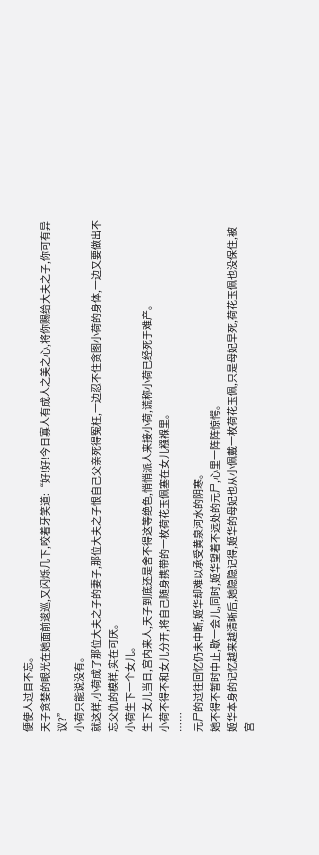便使人过目不忘。
天子贪婪的眼光在她面前逡巡,又闪烁几下,咬着牙笑道:“好!好!今日寡人有成人之美之心,将你赐给大夫之子,你可有异议?”
小荷只能说没有。
就这样,小荷成了那位大夫之子的妻子,那位大夫之子恨自己父亲死得冤枉,一边忍不住贪图小荷的身体,一边又要做出不忘父仇的模样,实在可厌。
小荷生下一个女儿。
生下女儿当日,宫内来人,天子到底还是舍不得这等绝色,悄悄派人来接小荷,谎称小荷已经死于难产。
小荷不得不和女儿分开,将自己随身携带的一枚荷花玉佩塞在女儿襁褓里。
……
元尸的过往回忆仍未中断,姬华却难以承受黄泉河水的阴寒。
她不得不暂时中止,歇一会儿,同时,姬华望着不远处的元尸,心里一阵阵惊愕。
姬华本身的记忆越来越清晰后,她隐隐记得,姬华的母妃也从小佩戴一枚荷花玉佩,只是母妃早死,荷花玉佩也没保住,被宫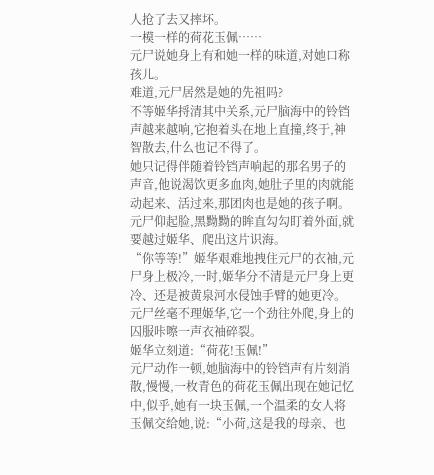人抢了去又摔坏。
一模一样的荷花玉佩……
元尸说她身上有和她一样的味道,对她口称孩儿。
难道,元尸居然是她的先祖吗?
不等姬华捋清其中关系,元尸脑海中的铃铛声越来越响,它抱着头在地上直撞,终于,神智散去,什么也记不得了。
她只记得伴随着铃铛声响起的那名男子的声音,他说渴饮更多血肉,她肚子里的肉就能动起来、活过来,那团肉也是她的孩子啊。
元尸仰起脸,黑黝黝的眸直勾勾盯着外面,就要越过姬华、爬出这片识海。
“你等等!”姬华艰难地拽住元尸的衣袖,元尸身上极冷,一时,姬华分不清是元尸身上更冷、还是被黄泉河水侵蚀手臂的她更冷。
元尸丝毫不理姬华,它一个劲往外爬,身上的囚服咔嚓一声衣袖碎裂。
姬华立刻道:“荷花!玉佩!”
元尸动作一顿,她脑海中的铃铛声有片刻消散,慢慢,一枚青色的荷花玉佩出现在她记忆中,似乎,她有一块玉佩,一个温柔的女人将玉佩交给她,说:“小荷,这是我的母亲、也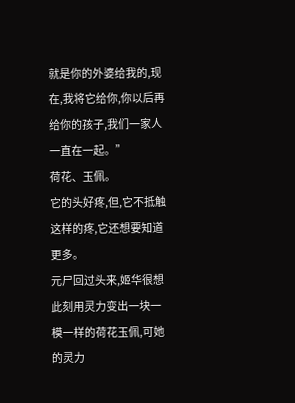就是你的外婆给我的,现在,我将它给你,你以后再给你的孩子,我们一家人一直在一起。”
荷花、玉佩。
它的头好疼,但,它不抵触这样的疼,它还想要知道更多。
元尸回过头来,姬华很想此刻用灵力变出一块一模一样的荷花玉佩,可她的灵力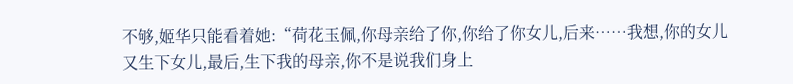不够,姬华只能看着她:“荷花玉佩,你母亲给了你,你给了你女儿,后来……我想,你的女儿又生下女儿,最后,生下我的母亲,你不是说我们身上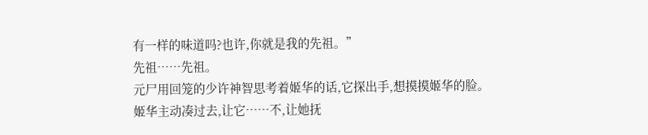有一样的味道吗?也许,你就是我的先祖。”
先祖……先祖。
元尸用回笼的少许神智思考着姬华的话,它探出手,想摸摸姬华的脸。
姬华主动凑过去,让它……不,让她抚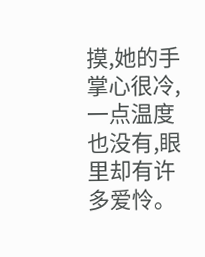摸,她的手掌心很冷,一点温度也没有,眼里却有许多爱怜。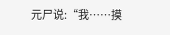元尸说:“我……摸